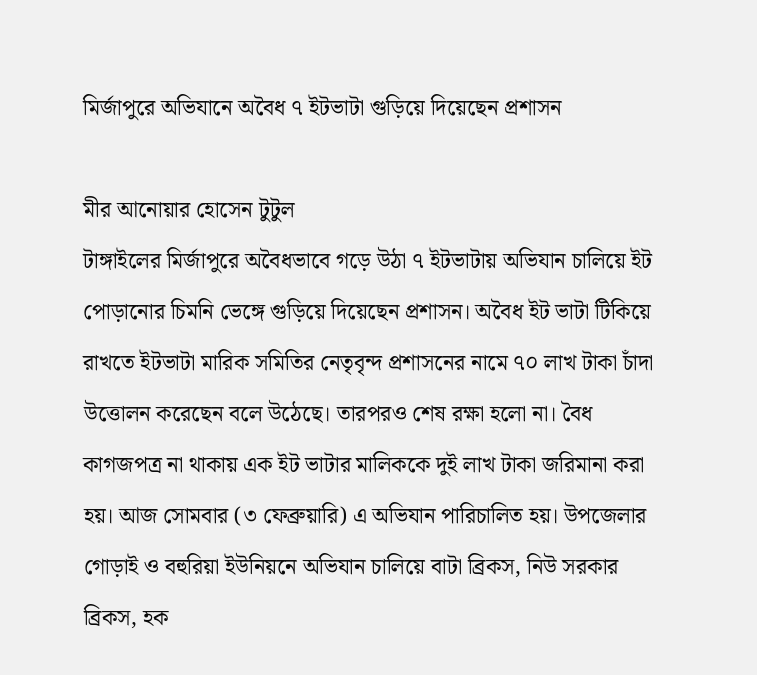মির্জাপুরে অভিযানে অবৈধ ৭ ইটভাটা গুড়িয়ে দিয়েছেন প্রশাসন

মীর আনোয়ার হোসেন টুটুল
টাঙ্গাইলের মির্জাপুরে অবৈধভাবে গড়ে উঠা ৭ ইটভাটায় অভিযান চালিয়ে ইট পোড়ানোর চিমনি ভেঙ্গে গুড়িয়ে দিয়েছেন প্রশাসন। অবৈধ ইট ভাটা টিকিয়ে রাখতে ইটভাটা মারিক সমিতির নেতৃবৃন্দ প্রশাসনের নামে ৭০ লাখ টাকা চাঁদা উত্তোলন করেছেন বলে উঠেছে। তারপরও শেষ রক্ষা হলো না। বৈধ কাগজপত্র না থাকায় এক ইট ভাটার মালিককে দুই লাখ টাকা জরিমানা করা হয়। আজ সোমবার (৩ ফেব্রুয়ারি) এ অভিযান পারিচালিত হয়। উপজেলার গোড়াই ও বহুরিয়া ইউনিয়নে অভিযান চালিয়ে বাটা ব্রিকস, নিউ সরকার ব্রিকস, হক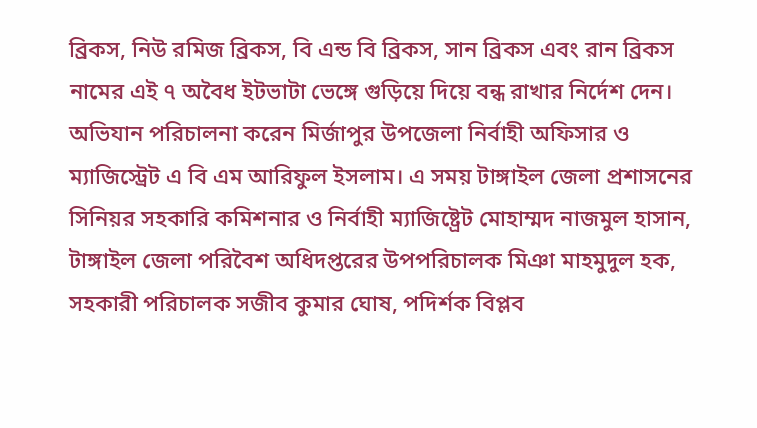ব্রিকস, নিউ রমিজ ব্রিকস, বি এন্ড বি ব্রিকস, সান ব্রিকস এবং রান ব্রিকস নামের এই ৭ অবৈধ ইটভাটা ভেঙ্গে গুড়িয়ে দিয়ে বন্ধ রাখার নির্দেশ দেন। অভিযান পরিচালনা করেন মির্জাপুর উপজেলা নির্বাহী অফিসার ও ম্যাজিস্ট্রেট এ বি এম আরিফুল ইসলাম। এ সময় টাঙ্গাইল জেলা প্রশাসনের সিনিয়র সহকারি কমিশনার ও নির্বাহী ম্যাজিষ্ট্রেট মোহাম্মদ নাজমুল হাসান, টাঙ্গাইল জেলা পরিবৈশ অধিদপ্তরের উপপরিচালক মিঞা মাহমুদুল হক, সহকারী পরিচালক সজীব কুমার ঘোষ, পদির্শক বিপ্লব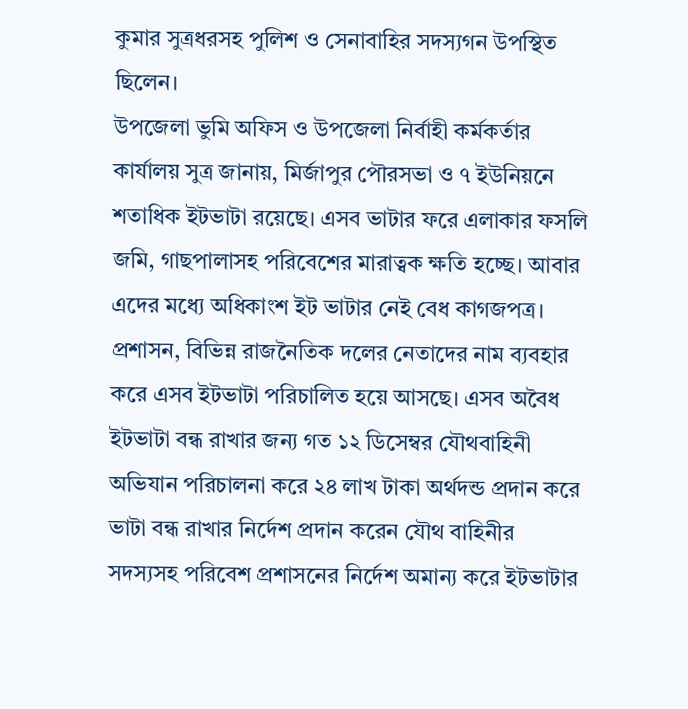কুমার সুত্রধরসহ পুলিশ ও সেনাবাহির সদস্যগন উপস্থিত ছিলেন।
উপজেলা ভুমি অফিস ও উপজেলা নির্বাহী কর্মকর্তার কার্যালয় সুত্র জানায়, মির্জাপুর পৌরসভা ও ৭ ইউনিয়নে শতাধিক ইটভাটা রয়েছে। এসব ভাটার ফরে এলাকার ফসলি জমি, গাছপালাসহ পরিবেশের মারাত্বক ক্ষতি হচ্ছে। আবার এদের মধ্যে অধিকাংশ ইট ভাটার নেই বেধ কাগজপত্র। প্রশাসন, বিভিন্ন রাজনৈতিক দলের নেতাদের নাম ব্যবহার করে এসব ইটভাটা পরিচালিত হয়ে আসছে। এসব অবৈধ ইটভাটা বন্ধ রাখার জন্য গত ১২ ডিসেম্বর যৌথবাহিনী অভিযান পরিচালনা করে ২৪ লাখ টাকা অর্থদন্ড প্রদান করে ভাটা বন্ধ রাখার নির্দেশ প্রদান করেন যৌথ বাহিনীর সদস্যসহ পরিবেশ প্রশাসনের নির্দেশ অমান্য করে ইটভাটার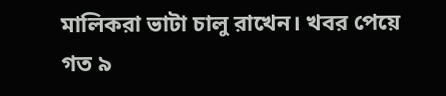মালিকরা ভাটা চালু রাখেন। খবর পেয়ে গত ৯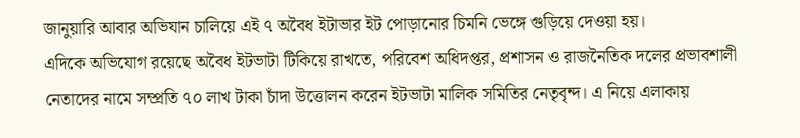জানুয়ারি আবার অভিযান চালিয়ে এই ৭ অবৈধ ইটাভার ইট পোড়ানোর চিমনি ভেঙ্গে গুড়িয়ে দেওয়া হয়।
এদিকে অভিযোগ রয়েছে অবৈধ ইটভাটা টিকিয়ে রাখতে, পরিবেশ অধিদপ্তর, প্রশাসন ও রাজনৈতিক দলের প্রভাবশালী নেতাদের নামে সম্প্রতি ৭০ লাখ টাকা চাঁদা উত্তোলন করেন ইটভাটা মালিক সমিতির নেতৃবৃন্দ। এ নিয়ে এলাকায়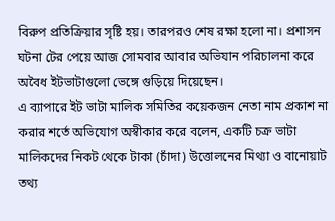বিরুপ প্রতিক্রিয়ার সৃষ্টি হয়। তারপরও শেষ রক্ষা হলো না। প্রশাসন ঘটনা টের পেয়ে আজ সোমবার আবার অভিযান পরিচালনা করে অবৈধ ইটভাটাগুলো ভেঙ্গে গুড়িয়ে দিয়েছেন।
এ ব্যাপারে ইট ভাটা মালিক সমিতির কয়েকজন নেতা নাম প্রকাশ না করার শর্তে অভিযোগ অস্বীকার করে বলেন, একটি চক্র ভাটা মালিকদের নিকট থেকে টাকা (চাঁদা) উত্তোলনের মিথ্যা ও বানোয়াট তথ্য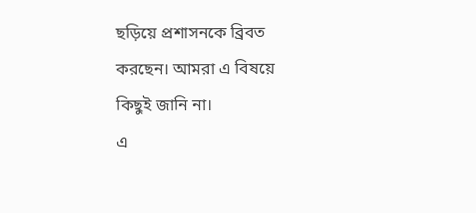ছড়িয়ে প্রশাসনকে ব্রিবত করছেন। আমরা এ বিষয়ে কিছুই জানি না।
এ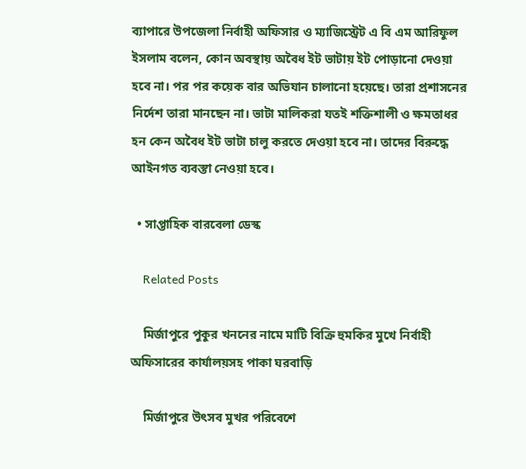ব্যাপারে উপজেলা নির্বাহী অফিসার ও ম্যাজিস্ট্রেট এ বি এম আরিফুল ইসলাম বলেন, কোন অবস্থায় অবৈধ ইট ভাটায় ইট পোড়ানো দেওয়া হবে না। পর পর কয়েক বার অভিযান চালানো হয়েছে। তারা প্রশাসনের নির্দেশ তারা মানছেন না। ভাটা মালিকরা যতই শক্তিশালী ও ক্ষমতাধর হন কেন অবৈধ ইট ভাটা চালু করতে দেওয়া হবে না। তাদের বিরুদ্ধে আইনগত ব্যবস্তা নেওয়া হবে।

  • সাপ্তাহিক বারবেলা ডেস্ক

    Related Posts

    মির্জাপুরে পুকুর খননের নামে মাটি বিক্রি হুমকির মুখে নির্বাহী অফিসারের কার্যালয়সহ পাকা ঘরবাড়ি

    মির্জাপুরে উৎসব মুখর পরিবেশে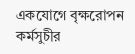একযোগে বৃক্ষরোপন কর্মসুচীর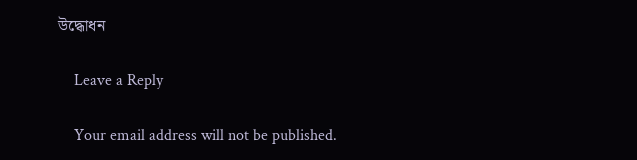উদ্ধোধন

    Leave a Reply

    Your email address will not be published.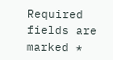Required fields are marked *